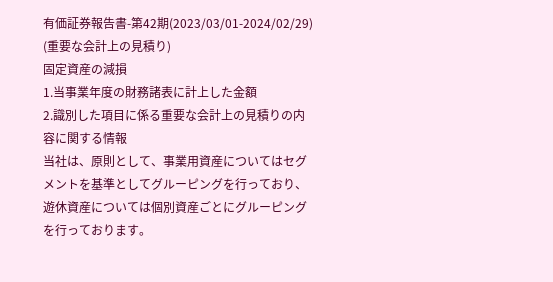有価証券報告書-第42期(2023/03/01-2024/02/29)
(重要な会計上の見積り)
固定資産の減損
1.当事業年度の財務諸表に計上した金額
2.識別した項目に係る重要な会計上の見積りの内容に関する情報
当社は、原則として、事業用資産についてはセグメントを基準としてグルーピングを行っており、遊休資産については個別資産ごとにグルーピングを行っております。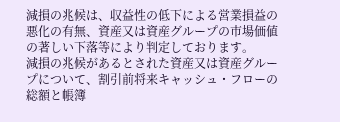減損の兆候は、収益性の低下による営業損益の悪化の有無、資産又は資産グループの市場価値の著しい下落等により判定しております。
減損の兆候があるとされた資産又は資産グループについて、割引前将来キャッシュ・フローの総額と帳簿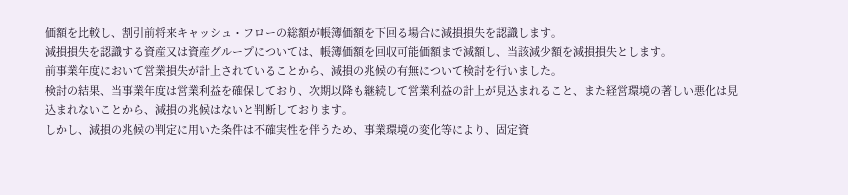価額を比較し、割引前将来キャッシュ・フローの総額が帳簿価額を下回る場合に減損損失を認識します。
減損損失を認識する資産又は資産グループについては、帳簿価額を回収可能価額まで減額し、当該減少額を減損損失とします。
前事業年度において営業損失が計上されていることから、減損の兆候の有無について検討を行いました。
検討の結果、当事業年度は営業利益を確保しており、次期以降も継続して営業利益の計上が見込まれること、また経営環境の著しい悪化は見込まれないことから、減損の兆候はないと判断しております。
しかし、減損の兆候の判定に用いた条件は不確実性を伴うため、事業環境の変化等により、固定資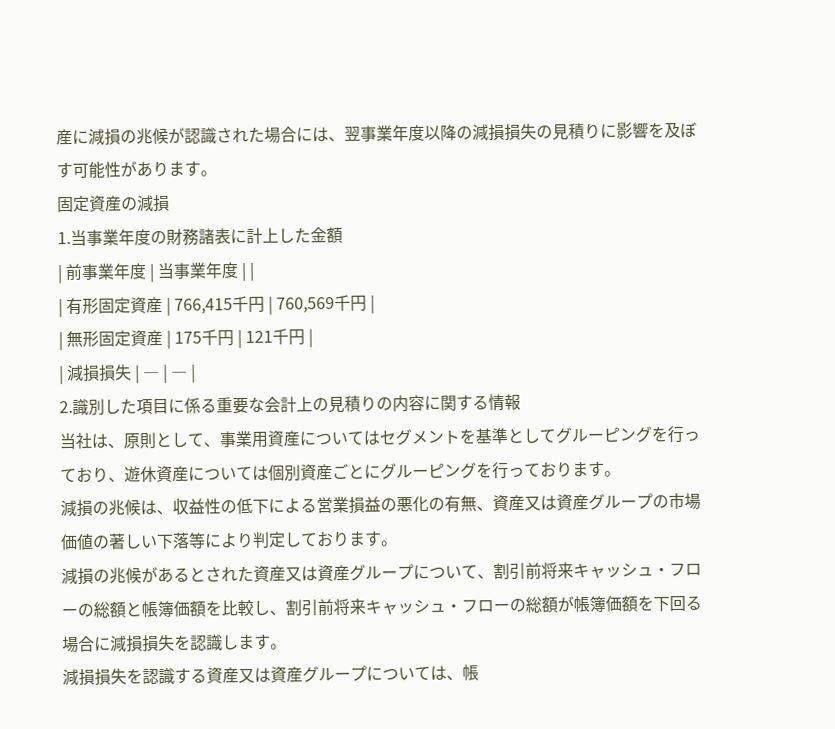産に減損の兆候が認識された場合には、翌事業年度以降の減損損失の見積りに影響を及ぼす可能性があります。
固定資産の減損
1.当事業年度の財務諸表に計上した金額
| 前事業年度 | 当事業年度 | |
| 有形固定資産 | 766,415千円 | 760,569千円 |
| 無形固定資産 | 175千円 | 121千円 |
| 減損損失 | ― | ― |
2.識別した項目に係る重要な会計上の見積りの内容に関する情報
当社は、原則として、事業用資産についてはセグメントを基準としてグルーピングを行っており、遊休資産については個別資産ごとにグルーピングを行っております。
減損の兆候は、収益性の低下による営業損益の悪化の有無、資産又は資産グループの市場価値の著しい下落等により判定しております。
減損の兆候があるとされた資産又は資産グループについて、割引前将来キャッシュ・フローの総額と帳簿価額を比較し、割引前将来キャッシュ・フローの総額が帳簿価額を下回る場合に減損損失を認識します。
減損損失を認識する資産又は資産グループについては、帳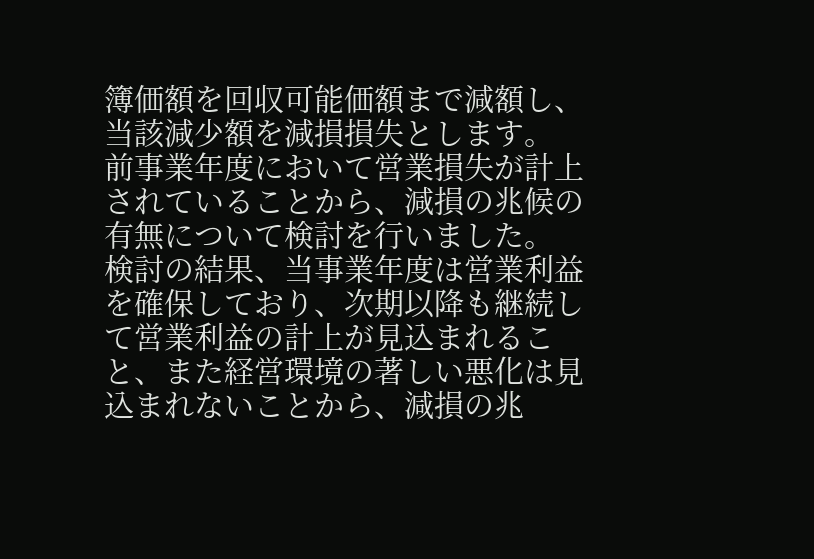簿価額を回収可能価額まで減額し、当該減少額を減損損失とします。
前事業年度において営業損失が計上されていることから、減損の兆候の有無について検討を行いました。
検討の結果、当事業年度は営業利益を確保しており、次期以降も継続して営業利益の計上が見込まれること、また経営環境の著しい悪化は見込まれないことから、減損の兆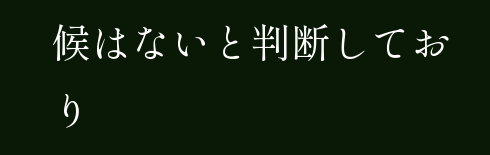候はないと判断しており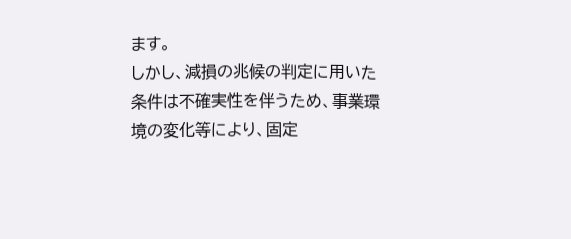ます。
しかし、減損の兆候の判定に用いた条件は不確実性を伴うため、事業環境の変化等により、固定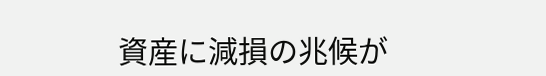資産に減損の兆候が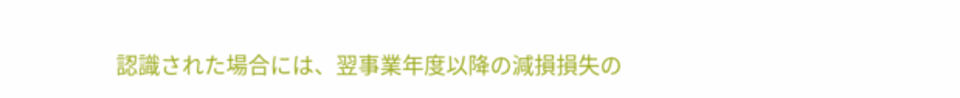認識された場合には、翌事業年度以降の減損損失の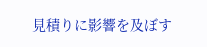見積りに影響を及ぼす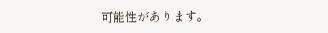可能性があります。